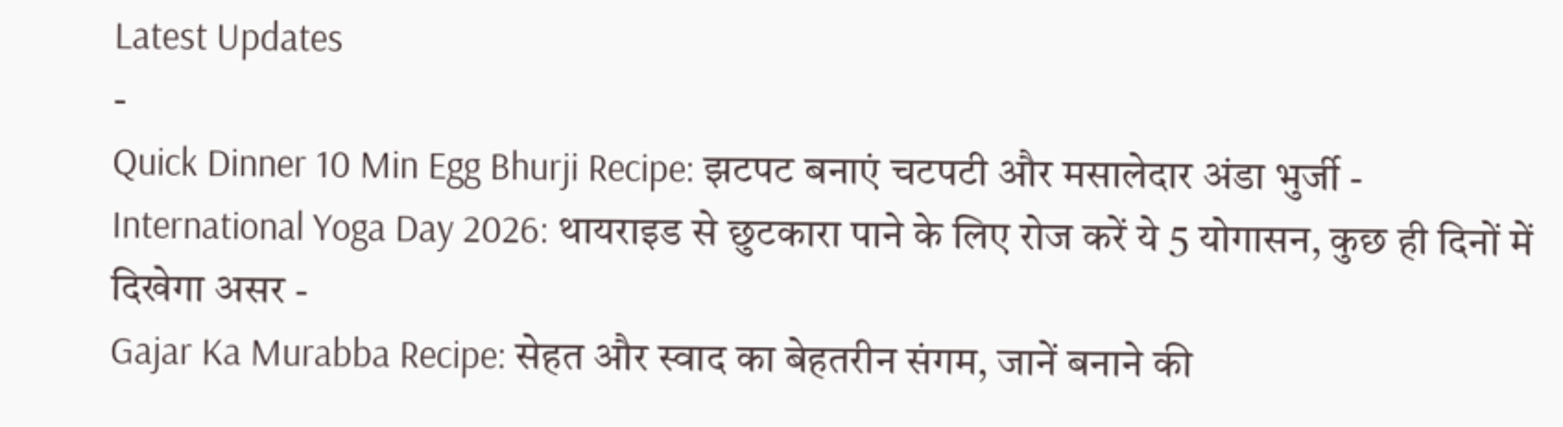Latest Updates
-
Quick Dinner 10 Min Egg Bhurji Recipe: झटपट बनाएं चटपटी और मसालेदार अंडा भुर्जी -
International Yoga Day 2026: थायराइड से छुटकारा पाने के लिए रोज करें ये 5 योगासन, कुछ ही दिनों में दिखेगा असर -
Gajar Ka Murabba Recipe: सेहत और स्वाद का बेहतरीन संगम, जानें बनाने की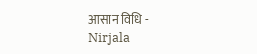आसान विधि -
Nirjala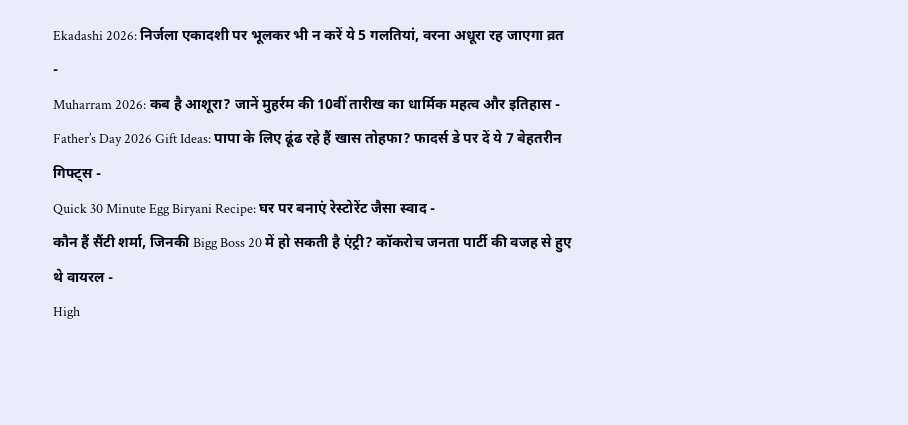Ekadashi 2026: निर्जला एकादशी पर भूलकर भी न करें ये 5 गलतियां, वरना अधूरा रह जाएगा व्रत -
Muharram 2026: कब है आशूरा? जानें मुहर्रम की 10वीं तारीख का धार्मिक महत्व और इतिहास -
Father’s Day 2026 Gift Ideas: पापा के लिए ढूंढ रहे हैं खास तोहफा? फादर्स डे पर दें ये 7 बेहतरीन गिफ्ट्स -
Quick 30 Minute Egg Biryani Recipe: घर पर बनाएं रेस्टोरेंट जैसा स्वाद -
कौन हैं सैंटी शर्मा, जिनकी Bigg Boss 20 में हो सकती है एंट्री? कॉकरोच जनता पार्टी की वजह से हुए थे वायरल -
High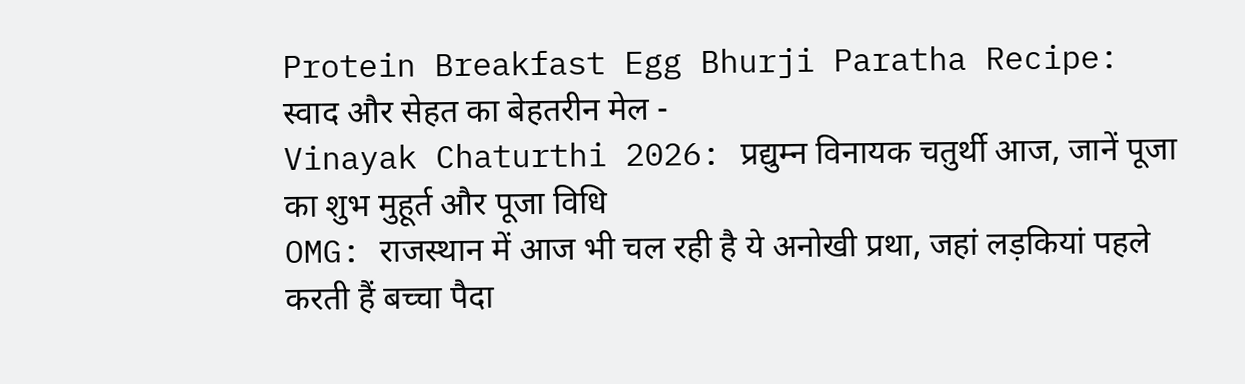Protein Breakfast Egg Bhurji Paratha Recipe: स्वाद और सेहत का बेहतरीन मेल -
Vinayak Chaturthi 2026: प्रद्युम्न विनायक चतुर्थी आज, जानें पूजा का शुभ मुहूर्त और पूजा विधि
OMG: राजस्थान में आज भी चल रही है ये अनोखी प्रथा, जहां लड़कियां पहले करती हैं बच्चा पैदा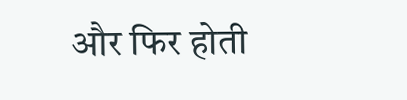और फिर होती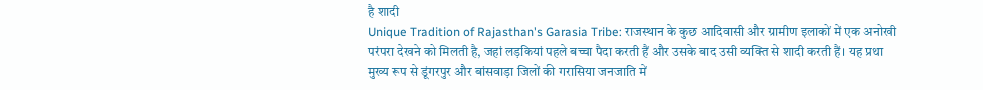है शादी
Unique Tradition of Rajasthan's Garasia Tribe: राजस्थान के कुछ आदिवासी और ग्रामीण इलाकों में एक अनोखी परंपरा देखने को मिलती है, जहां लड़कियां पहले बच्चा पैदा करती हैं और उसके बाद उसी व्यक्ति से शादी करती हैं। यह प्रथा मुख्य रूप से डूंगरपुर और बांसवाड़ा जिलों की गरासिया जनजाति में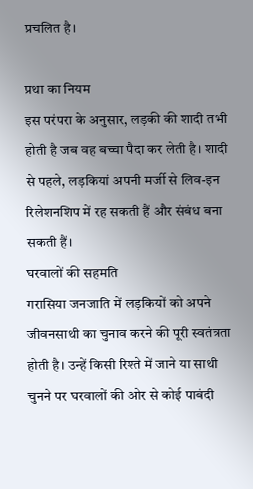प्रचलित है।

प्रथा का नियम
इस परंपरा के अनुसार, लड़की की शादी तभी होती है जब वह बच्चा पैदा कर लेती है। शादी से पहले, लड़कियां अपनी मर्जी से लिव-इन रिलेशनशिप में रह सकती हैं और संबंध बना सकती हैं।
घरवालों की सहमति
गरासिया जनजाति में लड़कियों को अपने जीवनसाथी का चुनाव करने की पूरी स्वतंत्रता होती है। उन्हें किसी रिश्ते में जाने या साथी चुनने पर घरवालों की ओर से कोई पाबंदी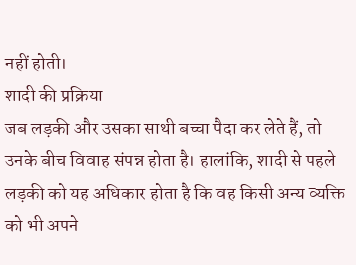नहीं होती।
शादी की प्रक्रिया
जब लड़की और उसका साथी बच्चा पैदा कर लेते हैं, तो उनके बीच विवाह संपन्न होता है। हालांकि, शादी से पहले लड़की को यह अधिकार होता है कि वह किसी अन्य व्यक्ति को भी अपने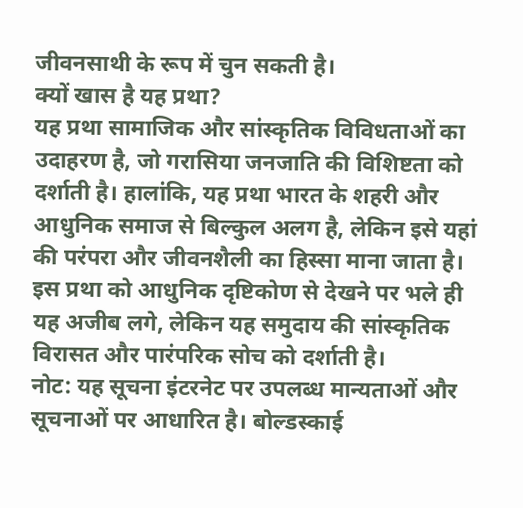जीवनसाथी के रूप में चुन सकती है।
क्यों खास है यह प्रथा?
यह प्रथा सामाजिक और सांस्कृतिक विविधताओं का उदाहरण है, जो गरासिया जनजाति की विशिष्टता को दर्शाती है। हालांकि, यह प्रथा भारत के शहरी और आधुनिक समाज से बिल्कुल अलग है, लेकिन इसे यहां की परंपरा और जीवनशैली का हिस्सा माना जाता है।
इस प्रथा को आधुनिक दृष्टिकोण से देखने पर भले ही यह अजीब लगे, लेकिन यह समुदाय की सांस्कृतिक विरासत और पारंपरिक सोच को दर्शाती है।
नोट: यह सूचना इंटरनेट पर उपलब्ध मान्यताओं और सूचनाओं पर आधारित है। बोल्डस्काई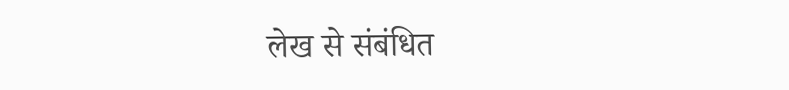लेख से संबंधित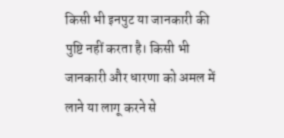किसी भी इनपुट या जानकारी की पुष्टि नहीं करता है। किसी भी जानकारी और धारणा को अमल में लाने या लागू करने से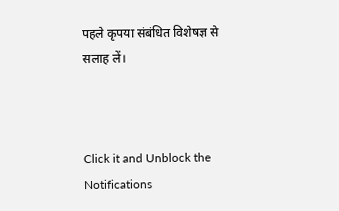पहले कृपया संबंधित विशेषज्ञ से सलाह लें।



Click it and Unblock the Notifications